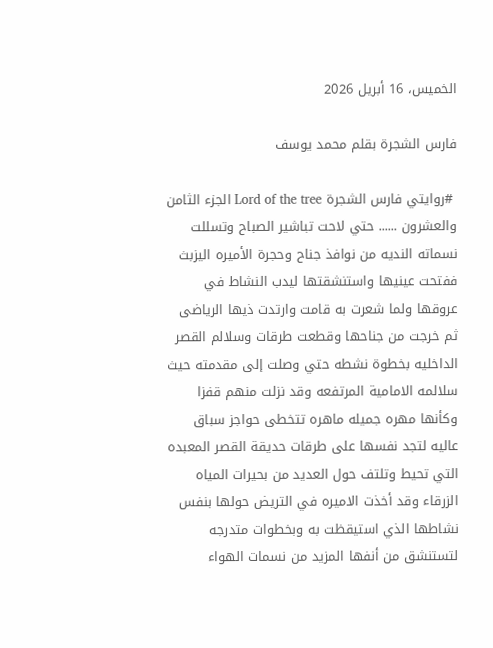الخميس، 16 أبريل 2026

فارس الشجرة بقلم محمد يوسف

 #روايتي فارس الشجرة Lord of the tree الجزء الثامن والعشرون ...... حتي لاحت تباشير الصباح وتسللت نسماته النديه من نوافذ جناح وحجرة الأميره اليزبث ففتحت عينيها واستنشقتها ليدب النشاط في عروقها ولما شعرت به قامت وارتدت ذيها الرياضى ثم خرجت من جناحها وقطعت طرقات وسلالم القصر الداخليه بخطوة نشطه حتي وصلت إلى مقدمته حيث سلالمه الامامية المرتفعه وقد نزلت منهم قفزا وكأنها مهره جميله ماهره تتخطى حواجز سباق عاليه لتجد نفسها على طرقات حديقة القصر المعبده التي تحيط وتلتف حول العديد من بحيرات المياه الزرقاء وقد أخذت الاميره في التريض حولها بنفس نشاطها الذي استيقظت به وبخطوات متدرجه  لتستنشق من أنفها المزيد من نسمات الهواء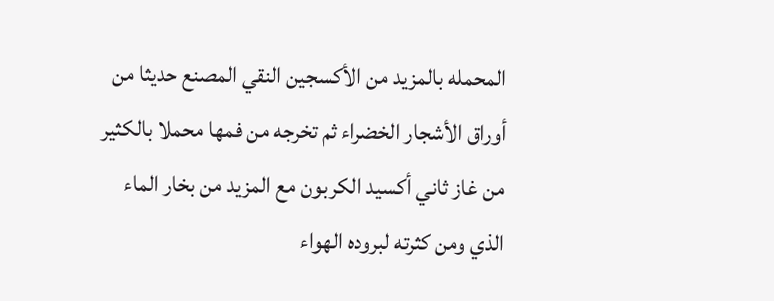المحمله بالمزيد من الأكسجين النقي المصنع حديثا من أوراق الأشجار الخضراء ثم تخرجه من فمها محملا بالكثير من غاز ثاني أكسيد الكربون مع المزيد من بخار الماء الذي ومن كثرته لبروده الهواء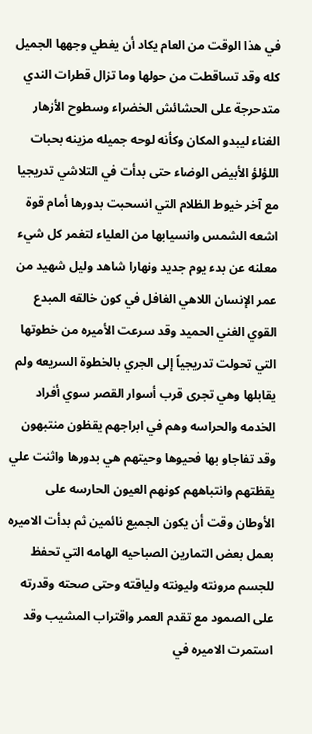في هذا الوقت من العام يكاد أن يغطي وجهها الجميل كله وقد تساقطت من حولها وما تزال قطرات الندي متدحرجة على الحشائش الخضراء وسطوح الأزهار الغناء ليبدو المكان وكأنه لوحه جميله مزينه بحبات اللؤلؤ الأبيض الوضاء حتى بدأت في التلاشي تدريجيا مع آخر خيوط الظلام التي انسحبت بدورها أمام قوة اشعه الشمس وانسيابها من العلياء لتغمر كل شيء معلنه عن بدء يوم جديد ونهارا شاهد وليل شهيد من عمر الإنسان اللاهي الغافل في كون خالقه المبدع القوي الغني الحميد وقد سرعت الأميره من خطوتها التي تحولت تدريجياً إلى الجري بالخطوة السريعه ولم يقابلها وهي تجرى قرب أسوار القصر سوي أفراد الخدمه والحراسه وهم في ابراجهم يقظون منتبهون وقد تفاجاو بها فحيوها وحيتهم هي بدورها واثنت علي يقظتهم وانتباههم كونهم العيون الحارسه على الأوطان وقت أن يكون الجميع نائمين ثم بدأت الاميره بعمل بعض التمارين الصباحيه الهامه التي تحفظ للجسم مرونته وليونته ولياقته وحتى صحته وقدرته على الصمود مع تقدم العمر واقتراب المشيب وقد استمرت الاميره في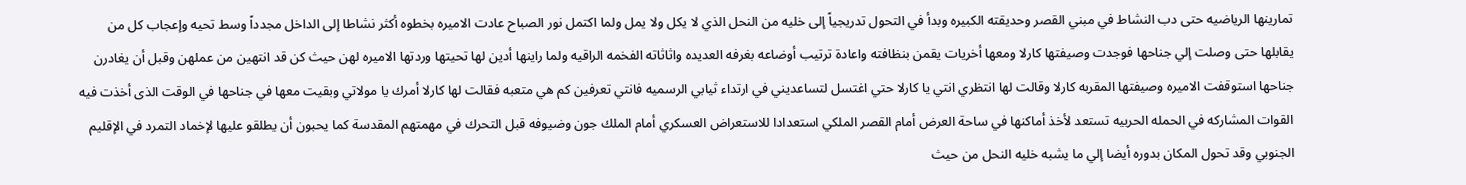تمارينها الرياضيه حتى دب النشاط في مبني القصر وحديقته الكبيره وبدأ في التحول تدريجياً إلى خليه من النحل الذي لا يكل ولا يمل ولما اكتمل نور الصباح عادت الاميره بخطوه أكثر نشاطا إلى الداخل مجدداً وسط تحيه وإعجاب كل من يقابلها حتى وصلت إلي جناحها فوجدت وصيفتها كارلا ومعها أخريات يقمن بنظافته واعادة ترتيب أوضاعه بغرفه العديده واثاثاته الفخمه الراقيه ولما راينها أدين لها تحيتها وردتها الاميره لهن حيث كن قد انتهين من عملهن وقبل أن يغادرن جناحها استوقفت الاميره وصيفتها المقربه كارلا وقالت لها انتظري انتي يا كارلا حتي اغتسل لتساعديني في ارتداء ثيابي الرسميه فانتي تعرفين كم هي متعبه فقالت لها كارلا أمرك يا مولاتي وبقيت معها في جناحها في الوقت الذى أخذت فيه القوات المشاركه في الحمله الحربيه تستعد لأخذ أماكنها في ساحة العرض أمام القصر الملكي استعدادا للاستعراض العسكري أمام الملك جون وضيوفه قبل التحرك في مهمتهم المقدسة كما يحبون أن يطلقو عليها لإخماد التمرد في الإقليم الجنوبي وقد تحول المكان بدوره أيضا إلي ما يشبه خليه النحل من حيث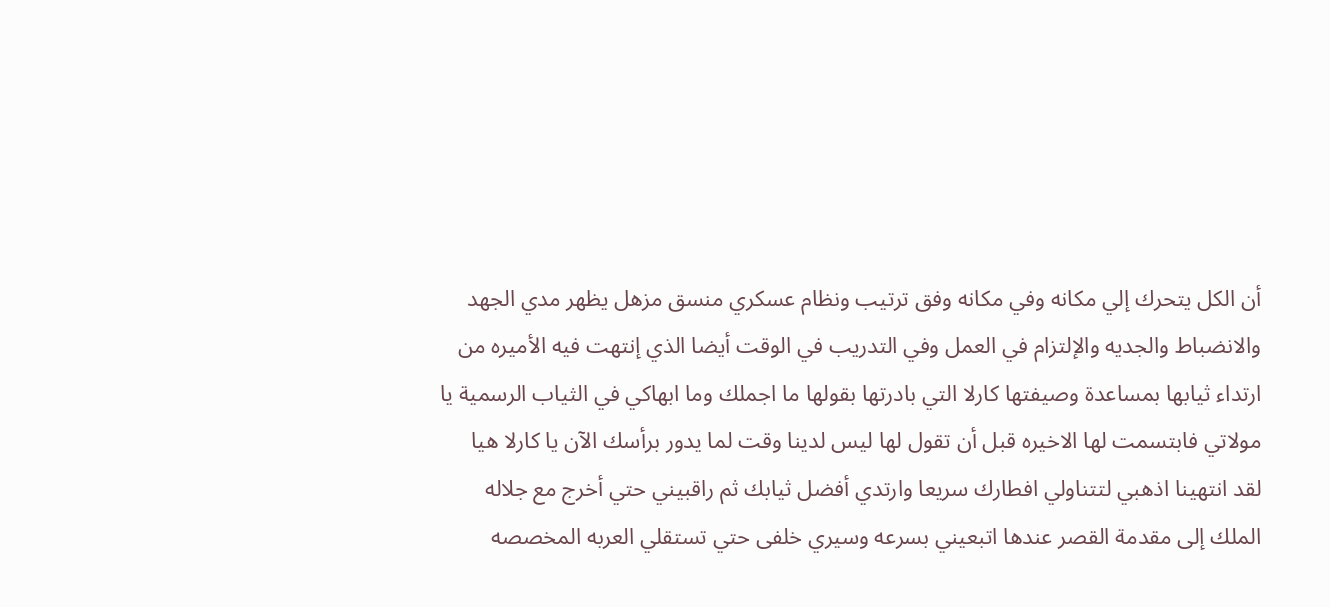أن الكل يتحرك إلي مكانه وفي مكانه وفق ترتيب ونظام عسكري منسق مزهل يظهر مدي الجهد والانضباط والجديه والإلتزام في العمل وفي التدريب في الوقت أيضا الذي إنتهت فيه الأميره من ارتداء ثيابها بمساعدة وصيفتها كارلا التي بادرتها بقولها ما اجملك وما ابهاكي في الثياب الرسمية يا مولاتي فابتسمت لها الاخيره قبل أن تقول لها ليس لدينا وقت لما يدور برأسك الآن يا كارلا هيا لقد انتهينا اذهبي لتتناولي افطارك سريعا وارتدي أفضل ثيابك ثم راقبيني حتي أخرج مع جلاله الملك إلى مقدمة القصر عندها اتبعيني بسرعه وسيري خلفى حتي تستقلي العربه المخصصه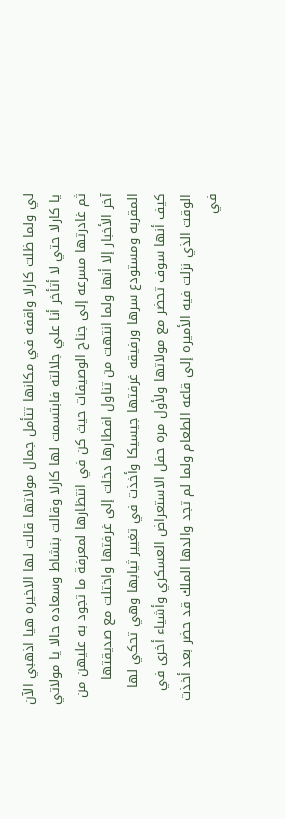لي ولما ظلت كارلا واقفه في مكانها تتأمل جمال مولاتها قالت لها الاخيره هيا اذهبي الآن يا كارلا حتي لا أتأخر أنا علي جلالته فابتسمت لها كارلا وقالت بنشاط وسعاده حالا يا مولاتي ثم غادرتها مسرعه إلى جناح الوصيفات حيث كن في انتظارها لمعرفة ما تجود به عليهن من آخر الأخبار إلا أنها ولما انتهت من تناول افطارها دخلت إلى غرفتها واختلت مع صديقتها المقربه ومستودع سرها ورفيقه غرفتها جيسيكا وأخذت في تغيير ثيابها وهي تحكي لها كيف أنها سوف تحضر مع مولاتها ولأول مره حفل الاستعراض العسكري وأشياء أخرى في الوقت الذي نزلت فيه الأميره إلى قاعه الطعام ولما لم تجد والدها الملك قد حضر بعد أخذت في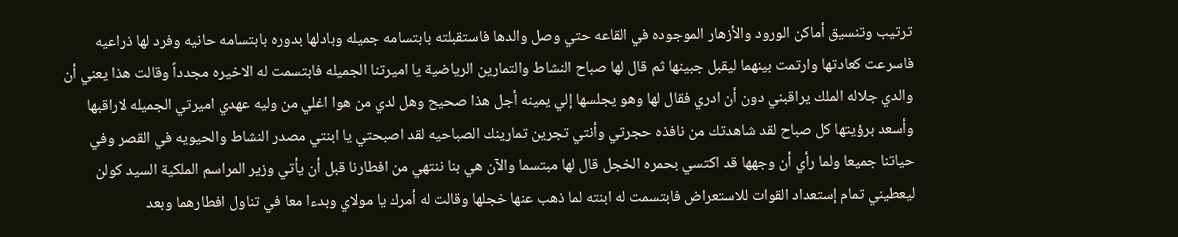ترتيب وتنسيق أماكن الورود والأزهار الموجوده في القاعه حتي وصل والدها فاستقبلته بابتسامه جميله وبادلها بدوره بابتسامه حانيه وفرد لها ذراعيه فاسرعت كعادتها وارتمت بينهما ليقبل جبينها ثم قال لها صباح النشاط والتمارين الرياضية يا اميرتنا الجميله فابتسمت له الاخيره مجدداً وقالت هذا يعني أن والدي جلاله الملك يراقبني دون أن ادري فقال لها وهو يجلسها إلي يمينه أجل هذا صحيح وهل لدي من هوا اغلي من وليه عهدي اميرتي الجميله لاراقبها وأسعد برؤيتها كل صباح لقد شاهدتك من نافذه حجرتي وأنتي تجرين تمارينك الصباحيه لقد اصبحتي يا ابنتي مصدر النشاط والحيويه في القصر وفي حياتنا جميعا ولما رأي أن وجهها قد اكتسي بحمره الخجل قال لها مبتسما والآن هي بنا ننتهي من افطارنا قبل أن يأتي وزير المراسم الملكية السيد كولن ليعطيني تمام إستعداد القوات للاستعراض فابتسمت له ابنته لما ذهب عنها خجلها وقالت له أمرك يا مولاي وبدءا معا في تناول افطارهما وبعد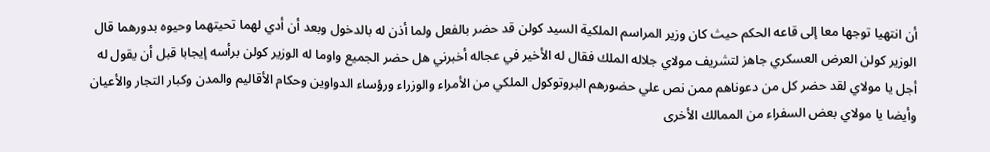أن انتهيا توجها معا إلى قاعه الحكم حيث كان وزير المراسم الملكية السيد كولن قد حضر بالفعل ولما أذن له بالدخول وبعد أن أدي لهما تحيتهما وحيوه بدورهما قال الوزير كولن العرض العسكري جاهز لتشريف مولاي جلاله الملك فقال له الأخير في عجاله أخبرني هل حضر الجميع واوما له الوزير كولن برأسه إيجابا قبل أن يقول له أجل يا مولاي لقد حضر كل من دعوناهم ممن نص علي حضورهم البروتوكول الملكي من الأمراء والوزراء ورؤساء الدواوين وحكام الأقاليم والمدن وكبار التجار والأعيان وأيضا يا مولاي بعض السفراء من الممالك الأخرى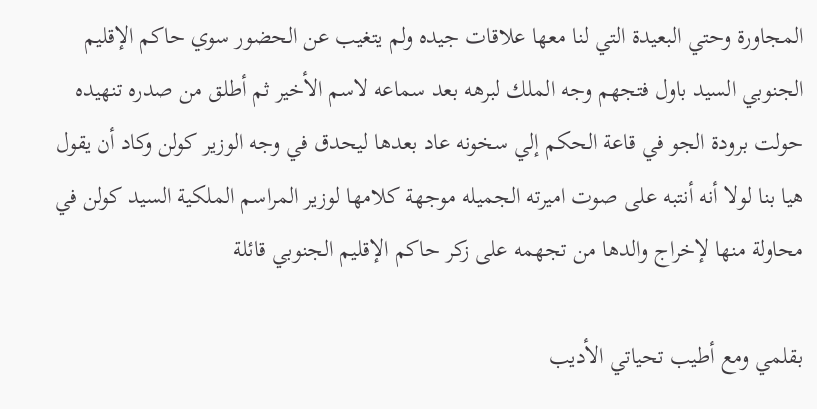المجاورة وحتي البعيدة التي لنا معها علاقات جيده ولم يتغيب عن الحضور سوي حاكم الإقليم الجنوبي السيد باول فتجهم وجه الملك لبرهه بعد سماعه لاسم الأخير ثم أطلق من صدره تنهيده حولت برودة الجو في قاعة الحكم إلي سخونه عاد بعدها ليحدق في وجه الوزير كولن وكاد أن يقول هيا بنا لولا أنه أنتبه على صوت اميرته الجميله موجهة كلامها لوزير المراسم الملكية السيد كولن في محاولة منها لإخراج والدها من تجهمه على زكر حاكم الإقليم الجنوبي قائلة

بقلمي ومع أطيب تحياتي الأديب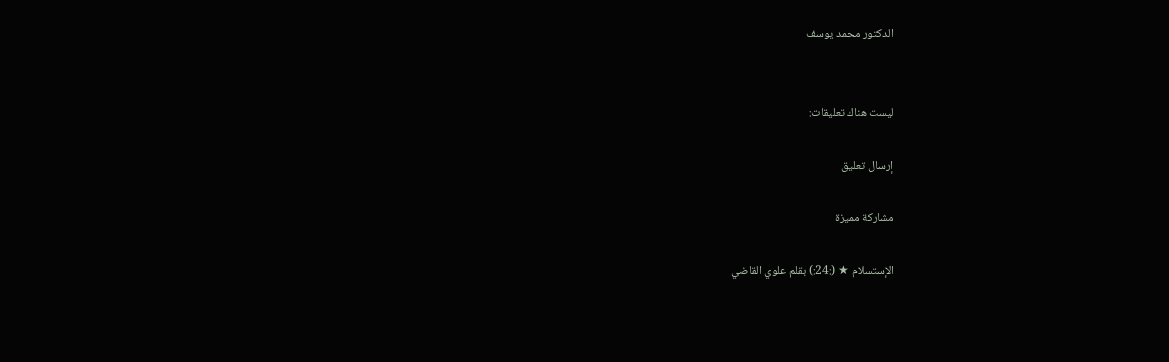الدكتور محمد يوسف


ليست هناك تعليقات:

إرسال تعليق

مشاركة مميزة

الإستسلام ★ (:24:) بقلم علوي القاضي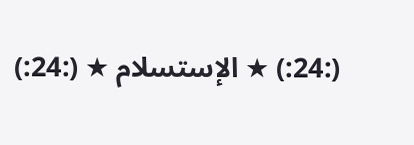(:24:) ★ الإستسلام ★ (:24:)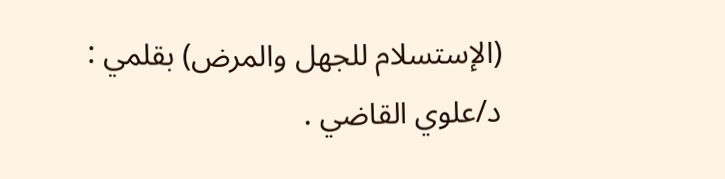(الإستسلام للجهل والمرض) بقلمي : د/علوي القاضي .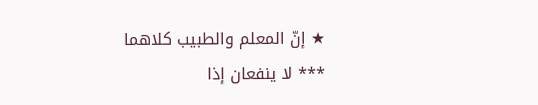★ إنّ المعلم والطبيب كلاهما *** لا ينفعان إذا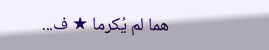هما لم يُكرما ★ ف...